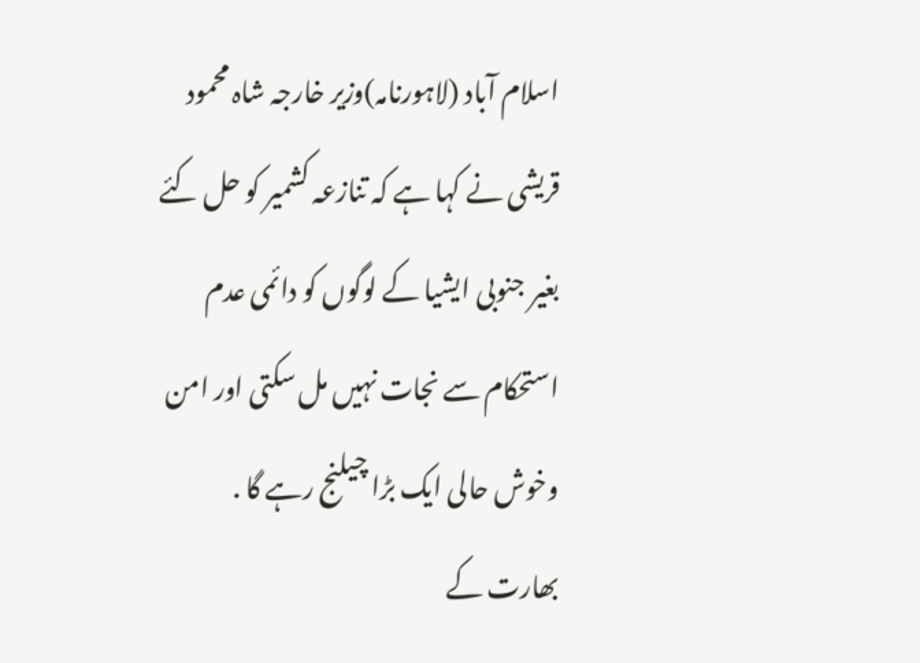اسلام آباد (لاہورنامہ)وزیر خارجہ شاہ محمود قریشی نے کہا ہے کہ تنازعہ کشمیر کو حل کئے بغیر جنوبی ایشیا کے لوگوں کو دائمی عدم استحکام سے نجات نہیں مل سکتی اور امن وخوش حالی ایک بڑا چیلنج رہے گا .
بھارت کے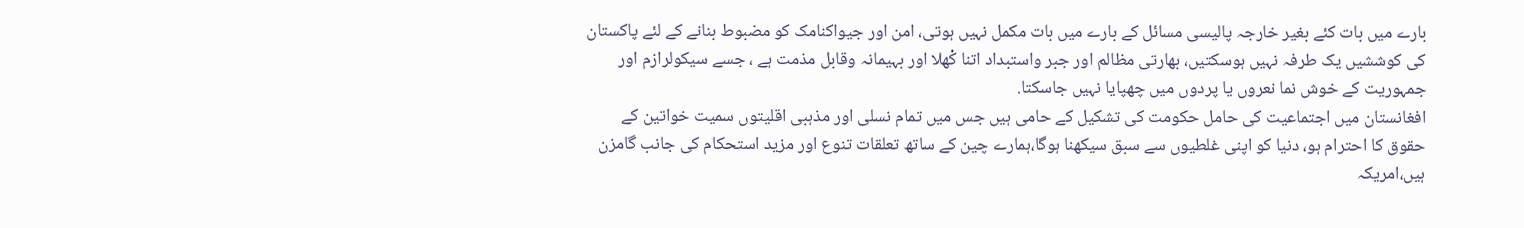بارے میں بات کئے بغیر خارجہ پالیسی مسائل کے بارے میں بات مکمل نہیں ہوتی، امن اور جیواکنامک کو مضبوط بنانے کے لئے پاکستان کی کوششیں یک طرفہ نہیں ہوسکتیں، بھارتی مظالم اور جبر واستبداد اتنا کْھلا اور بہیمانہ وقابل مذمت ہے ، جسے سیکولرازم اور جمہوریت کے خوش نما نعروں یا پردوں میں چھپایا نہیں جاسکتا.
افغانستان میں اجتماعیت کی حامل حکومت کی تشکیل کے حامی ہیں جس میں تمام نسلی اور مذہبی اقلیتوں سمیت خواتین کے حقوق کا احترام ہو، دنیا کو اپنی غلطیوں سے سبق سیکھنا ہوگا،ہمارے چین کے ساتھ تعلقات تنوع اور مزید استحکام کی جانب گامزن ہیں،امریکہ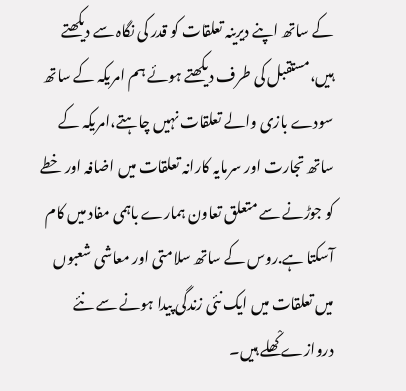کے ساتھ اپنے دیرینہ تعلقات کو قدر کی نگاہ سے دیکھتے ہیں،مستقبل کی طرف دیکھتے ہوئے ہم امریکہ کے ساتھ سودے بازی والے تعلقات نہیں چاہتے،امریکہ کے ساتھ تجارت اور سرمایہ کارانہ تعلقات میں اضافہ اور خطے کو جوڑنے سے متعلق تعاون ہمارے باہمی مفاد میں کام آسکتا ہے.روس کے ساتھ سلامتی اور معاشی شعبوں میں تعلقات میں ایک نئی زندگی پیدا ہونے سے نئے دروازے کْھلے ہیں۔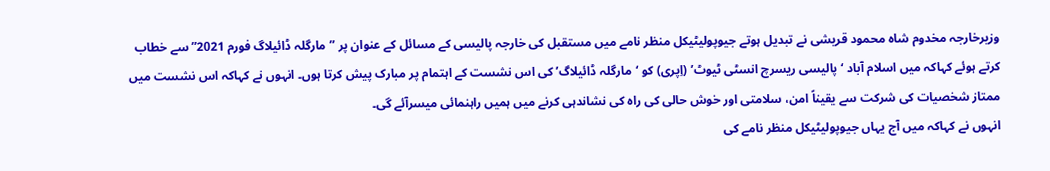وزیرخارجہ مخدوم شاہ محمود قریشی نے تبدیل ہوتے جیوپولیٹیکل منظر نامے میں مستقبل کی خارجہ پالیسی کے مسائل کے عنوان پر ”مارگلہ ڈائیلاگ فورم 2021” سے خطاب کرتے ہوئے کہاکہ میں اسلام آباد ‘پالیسی ریسرچ انسٹی ٹیوٹ’ (اِپری) کو ‘مارگلہ ڈائیلاگ’ کی اس نشست کے اہتمام پر مبارک پیش کرتا ہوں۔ انہوں نے کہاکہ اس نشست میں ممتاز شخصیات کی شرکت سے یقیناً امن، سلامتی اور خوش حالی کی راہ کی نشاندہی کرنے میں ہمیں راہنمائی میسرآئے گی۔
انہوں نے کہاکہ میں آج یہاں جیوپولیٹیکل منظر نامے کی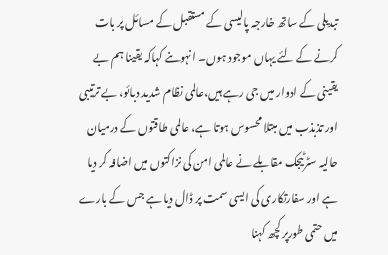تبدیلی کے ساتھ خارجہ پالیسی کے مستقبل کے مسائل پر بات کرنے کے لئے یہاں موجود ہوں۔ انہوںنے کہاکہ یقینا ہم بے یقینی کے ادوار میں جی رہے ہیں،عالمی نظام شدید دبائو، بے ترتیبی اور تذبذب میں مبتلا محسوس ہوتا ہے، عالمی طاقتوں کے درمیان حالیہ سٹرٹیجک مقابلے نے عالمی امن کی نزاکتوں میں اضافہ کر دیا ہے اور سفارتکاری کی ایسی سمت پر ڈال دیا ہے جس کے بارے میں حتمی طورپر کچھ کہنا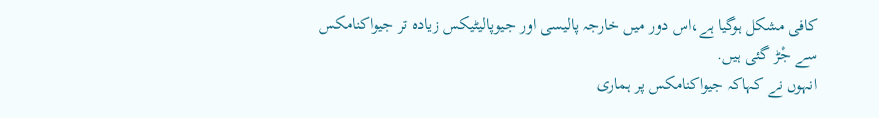کافی مشکل ہوگیا ہے،اس دور میں خارجہ پالیسی اور جیوپالیٹیکس زیادہ تر جیواکنامکس سے جْڑ گئی ہیں.
انہوں نے کہاکہ جیواکنامکس پر ہماری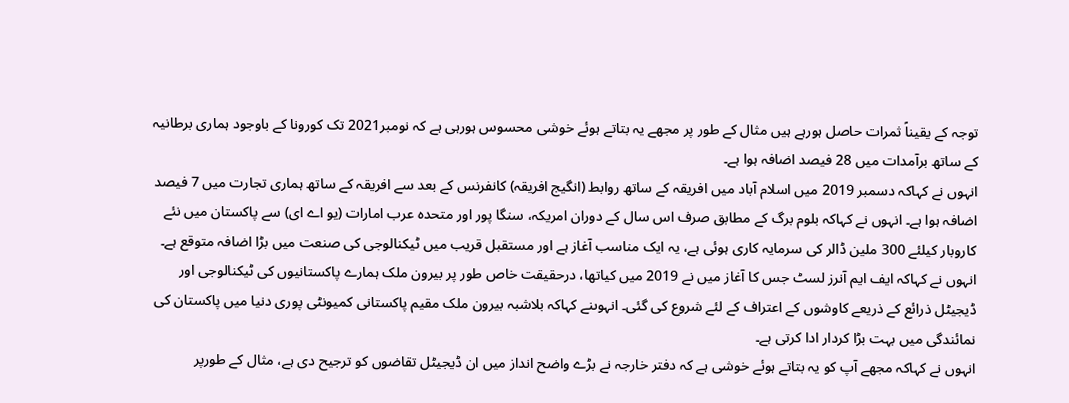توجہ کے یقیناً ثمرات حاصل ہورہے ہیں مثال کے طور پر مجھے یہ بتاتے ہوئے خوشی محسوس ہورہی ہے کہ نومبر2021 تک کورونا کے باوجود ہماری برطانیہ کے ساتھ برآمدات میں 28 فیصد اضافہ ہوا ہے۔
انہوں نے کہاکہ دسمبر 2019 میں اسلام آباد میں افریقہ کے ساتھ روابط (انگیج افریقہ) کانفرنس کے بعد سے افریقہ کے ساتھ ہماری تجارت میں 7 فیصد اضافہ ہوا ہے۔ انہوں نے کہاکہ بلوم برگ کے مطابق صرف اس سال کے دوران امریکہ، سنگا پور اور متحدہ عرب امارات (یو اے ای) سے پاکستان میں نئے کاروبار کیلئے 300 ملین ڈالر کی سرمایہ کاری ہوئی ہے، یہ ایک مناسب آغاز ہے اور مستقبل قریب میں ٹیکنالوجی کی صنعت میں بڑا اضافہ متوقع ہے۔
انہوں نے کہاکہ ایف ایم آنرز لسٹ جس کا آغاز میں نے 2019 میں کیاتھا، درحقیقت خاص طور پر بیرون ملک ہمارے پاکستانیوں کی ٹیکنالوجی اور ڈیجیٹل ذرائع کے ذریعے کاوشوں کے اعتراف کے لئے شروع کی گئی۔ انہوںنے کہاکہ بلاشبہ بیرون ملک مقیم پاکستانی کمیونٹی پوری دنیا میں پاکستان کی نمائندگی میں بہت بڑا کردار ادا کرتی ہے۔
انہوں نے کہاکہ مجھے آپ کو یہ بتاتے ہوئے خوشی ہے کہ دفتر خارجہ نے بڑے واضح انداز میں ان ڈیجیٹل تقاضوں کو ترجیح دی ہے، مثال کے طورپر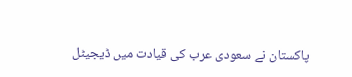پاکستان نے سعودی عرب کی قیادت میں ڈیجیٹل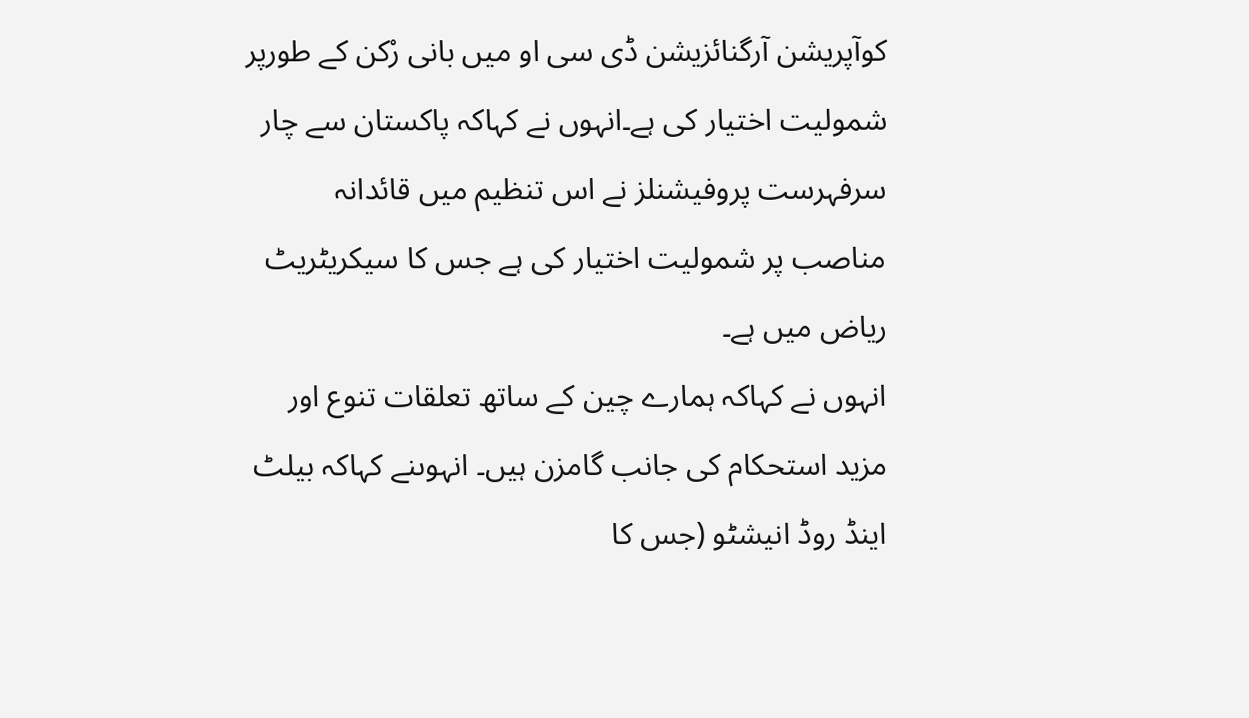کوآپریشن آرگنائزیشن ڈی سی او میں بانی رْکن کے طورپر شمولیت اختیار کی ہے۔انہوں نے کہاکہ پاکستان سے چار سرفہرست پروفیشنلز نے اس تنظیم میں قائدانہ مناصب پر شمولیت اختیار کی ہے جس کا سیکریٹریٹ ریاض میں ہے۔
انہوں نے کہاکہ ہمارے چین کے ساتھ تعلقات تنوع اور مزید استحکام کی جانب گامزن ہیں۔ انہوںنے کہاکہ بیلٹ اینڈ روڈ انیشٹو (جس کا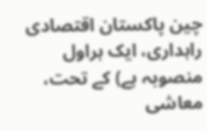چین پاکستان اقتصادی راہداری، ایک ہراول منصوبہ ہے) کے تحت، معاشی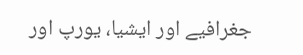جغرافیے اور ایشیا، یورپ اور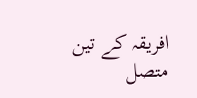افریقہ کے تین متصل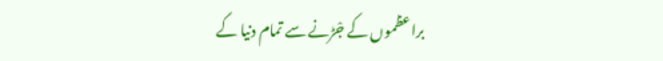براعظموں کے جْڑنے سے تمام دنیا کے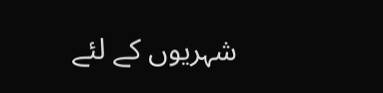شہریوں کے لئے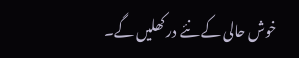خوش حالی کے نئے در کھلیں گے۔